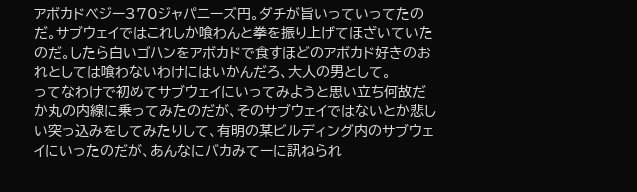アボカドべジー370ジャパニーズ円。ダチが旨いっていってたのだ。サブウェイではこれしか喰わんと拳を振り上げてほざいていたのだ。したら白いゴハンをアボカドで食すほどのアボカド好きのおれとしては喰わないわけにはいかんだろ、大人の男として。
ってなわけで初めてサブウェイにいってみようと思い立ち何故だか丸の内線に乗ってみたのだが、そのサブウェイではないとか悲しい突っ込みをしてみたりして、有明の某ビルディング内のサブウェイにいったのだが、あんなにバカみてーに訊ねられ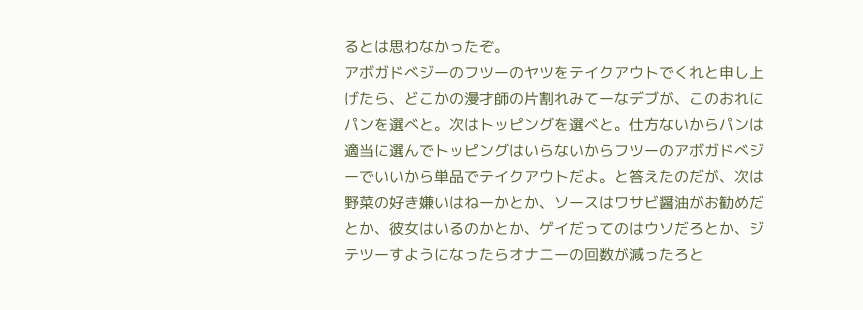るとは思わなかったぞ。
アボガドべジーのフツーのヤツをテイクアウトでくれと申し上げたら、どこかの漫才師の片割れみてーなデブが、このおれにパンを選べと。次はトッピングを選べと。仕方ないからパンは適当に選んでトッピングはいらないからフツーのアボガドべジーでいいから単品でテイクアウトだよ。と答えたのだが、次は野菜の好き嫌いはねーかとか、ソースはワサビ醤油がお勧めだとか、彼女はいるのかとか、ゲイだってのはウソだろとか、ジテツーすようになったらオナニーの回数が減ったろと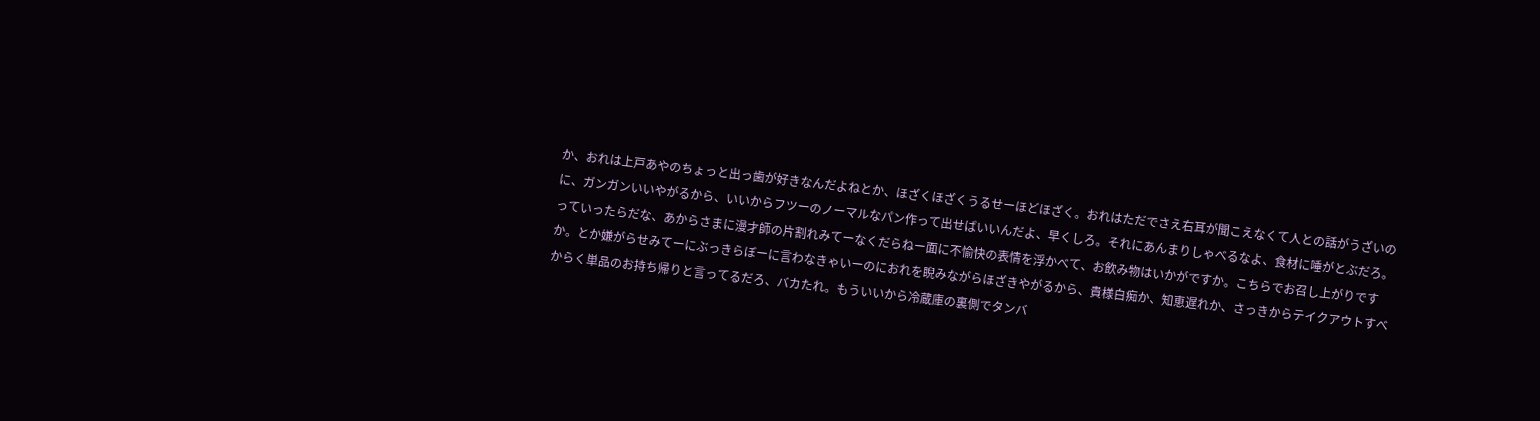か、おれは上戸あやのちょっと出っ歯が好きなんだよねとか、ほざくほざくうるせーほどほざく。おれはただでさえ右耳が聞こえなくて人との話がうざいのに、ガンガンいいやがるから、いいからフツーのノーマルなパン作って出せばいいんだよ、早くしろ。それにあんまりしゃべるなよ、食材に唾がとぶだろ。っていったらだな、あからさまに漫才師の片割れみてーなくだらねー面に不愉快の表情を浮かべて、お飲み物はいかがですか。こちらでお召し上がりですか。とか嫌がらせみてーにぶっきらぼーに言わなきゃいーのにおれを睨みながらほざきやがるから、貴様白痴か、知恵遅れか、さっきからテイクアウトすべからく単品のお持ち帰りと言ってるだろ、バカたれ。もういいから冷蔵庫の裏側でタンバ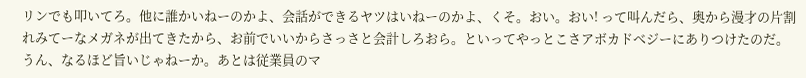リンでも叩いてろ。他に誰かいねーのかよ、会話ができるヤツはいねーのかよ、くそ。おい。おい! って叫んだら、奥から漫才の片割れみてーなメガネが出てきたから、お前でいいからさっさと会計しろおら。といってやっとこさアボカドべジーにありつけたのだ。
うん、なるほど旨いじゃねーか。あとは従業員のマ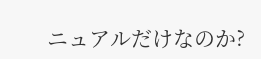ニュアルだけなのか?